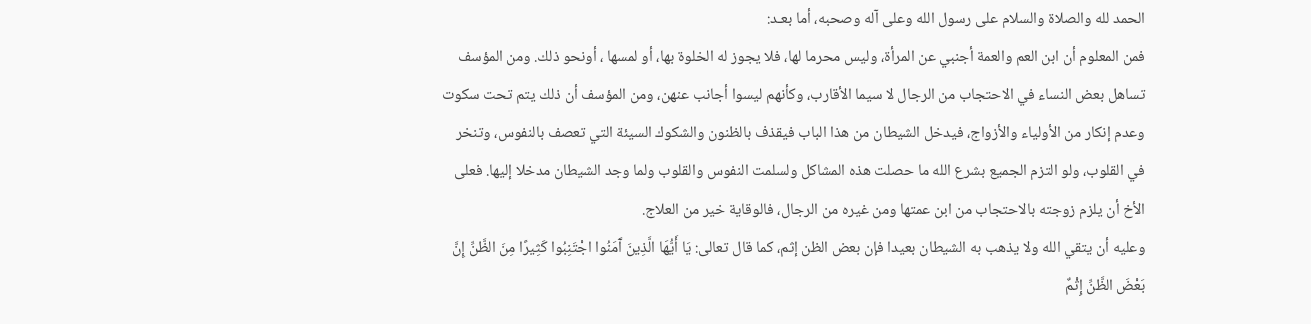الحمد لله والصلاة والسلام على رسول الله وعلى آله وصحبه، أما بعـد:
فمن المعلوم أن ابن العم والعمة أجنبي عن المرأة، وليس محرما لها، فلا يجوز له الخلوة بها، أو لمسها ، أونحو ذلك. ومن المؤسف تساهل بعض النساء في الاحتجاب من الرجال لا سيما الأقارب، وكأنهم ليسوا أجانب عنهن، ومن المؤسف أن ذلك يتم تحت سكوت وعدم إنكار من الأولياء والأزواج، فيدخل الشيطان من هذا الباب فيقذف بالظنون والشكوك السيئة التي تعصف بالنفوس، وتنخر في القلوب، ولو التزم الجميع بشرع الله ما حصلت هذه المشاكل ولسلمت النفوس والقلوب ولما وجد الشيطان مدخلا إليها. فعلى الأخ أن يلزم زوجته بالاحتجاب من ابن عمتها ومن غيره من الرجال، فالوقاية خير من العلاج.
وعليه أن يتقي الله ولا يذهب به الشيطان بعيدا فإن بعض الظن إثم، كما قال تعالى: يَا أَيُّهَا الَّذِينَ آَمَنُوا اجْتَنِبُوا كَثِيرًا مِنَ الظَّنِّ إِنَّ بَعْضَ الظَّنِّ إِثْمٌ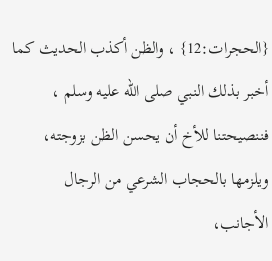{الحجرات:12} ، والظن أكذب الحديث كما أخبر بذلك النبي صلى الله عليه وسلم ، فننصيحتنا للأخ أن يحسن الظن بزوجته، ويلزمها بالحجاب الشرعي من الرجال الأجانب،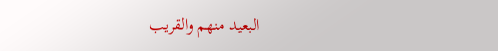البعيد منهم والقريب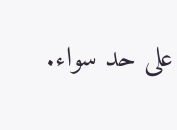على حد سواء.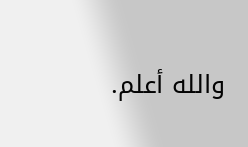والله أعلم.